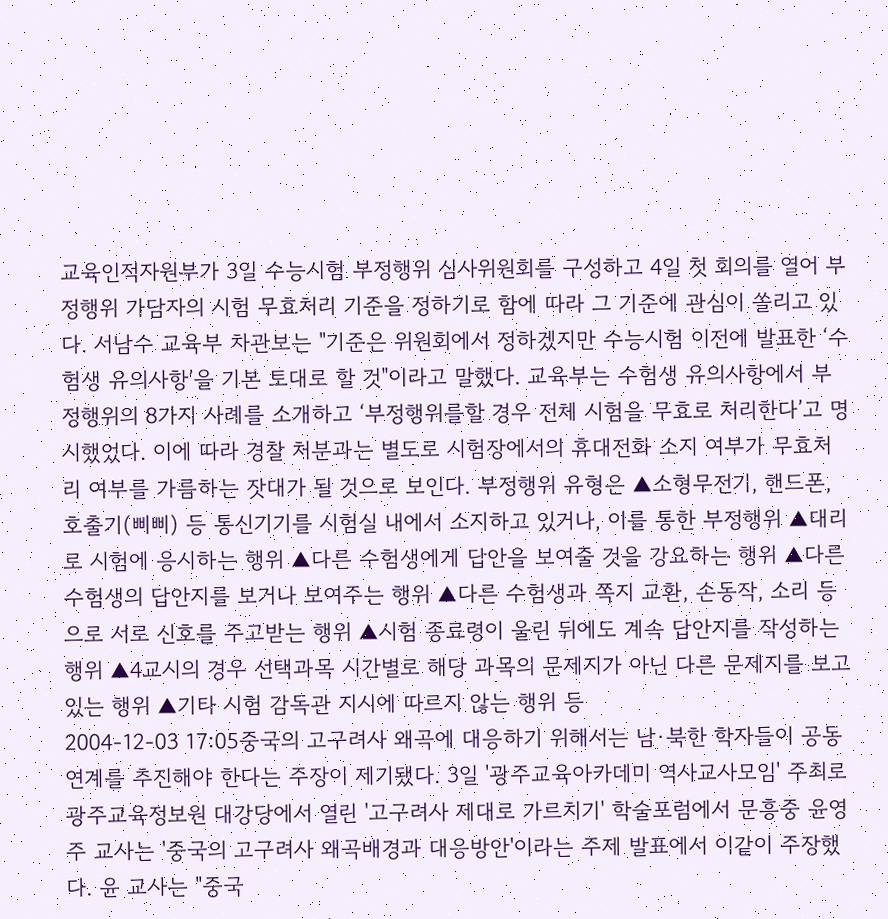교육인적자원부가 3일 수능시험 부정행위 심사위원회를 구성하고 4일 첫 회의를 열어 부정행위 가담자의 시험 무효처리 기준을 정하기로 함에 따라 그 기준에 관심이 쏠리고 있다. 서남수 교육부 차관보는 "기준은 위원회에서 정하겠지만 수능시험 이전에 발표한 ‘수험생 유의사항’을 기본 토대로 할 것"이라고 말했다. 교육부는 수험생 유의사항에서 부정행위의 8가지 사례를 소개하고 ‘부정행위를할 경우 전체 시험을 무효로 처리한다’고 명시했었다. 이에 따라 경찰 처분과는 별도로 시험장에서의 휴대전화 소지 여부가 무효처리 여부를 가름하는 잣대가 될 것으로 보인다. 부정행위 유형은 ▲소형무전기, 핸드폰, 호출기(삐삐) 등 통신기기를 시험실 내에서 소지하고 있거나, 이를 통한 부정행위 ▲대리로 시험에 응시하는 행위 ▲다른 수험생에게 답안을 보여줄 것을 강요하는 행위 ▲다른 수험생의 답안지를 보거나 보여주는 행위 ▲다른 수험생과 쪽지 교환, 손동작, 소리 등으로 서로 신호를 주고받는 행위 ▲시험 종료령이 울린 뒤에도 계속 답안지를 작성하는 행위 ▲4교시의 경우 선택과목 시간별로 해당 과목의 문제지가 아닌 다른 문제지를 보고 있는 행위 ▲기타 시험 감독관 지시에 따르지 않는 행위 등
2004-12-03 17:05중국의 고구려사 왜곡에 대응하기 위해서는 남·북한 학자들이 공동 연계를 추진해야 한다는 주장이 제기됐다. 3일 '광주교육아카데미 역사교사모임' 주최로 광주교육정보원 대강당에서 열린 '고구려사 제대로 가르치기' 학술포럼에서 문흥중 윤영주 교사는 '중국의 고구려사 왜곡배경과 대응방안'이라는 주제 발표에서 이같이 주장했다. 윤 교사는 "중국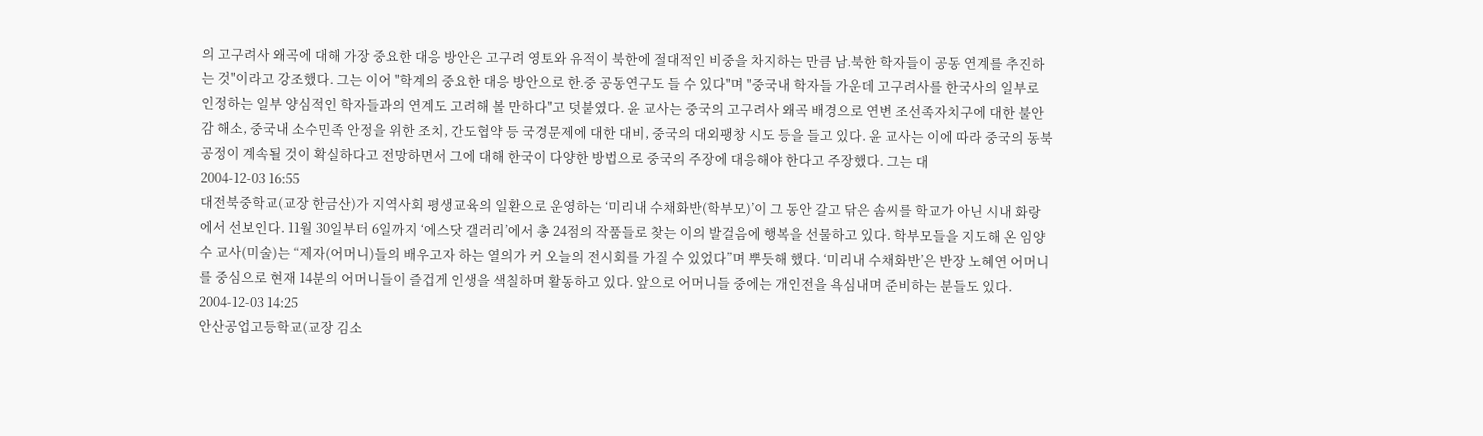의 고구려사 왜곡에 대해 가장 중요한 대응 방안은 고구려 영토와 유적이 북한에 절대적인 비중을 차지하는 만큼 남․북한 학자들이 공동 연계를 추진하는 것"이라고 강조했다. 그는 이어 "학계의 중요한 대응 방안으로 한․중 공동연구도 들 수 있다"며 "중국내 학자들 가운데 고구려사를 한국사의 일부로 인정하는 일부 양심적인 학자들과의 연계도 고려해 볼 만하다"고 덧붙였다. 윤 교사는 중국의 고구려사 왜곡 배경으로 연변 조선족자치구에 대한 불안감 해소, 중국내 소수민족 안정을 위한 조치, 간도협약 등 국경문제에 대한 대비, 중국의 대외팽창 시도 등을 들고 있다. 윤 교사는 이에 따라 중국의 동북공정이 계속될 것이 확실하다고 전망하면서 그에 대해 한국이 다양한 방법으로 중국의 주장에 대응해야 한다고 주장했다. 그는 대
2004-12-03 16:55
대전북중학교(교장 한금산)가 지역사회 평생교육의 일환으로 운영하는 ‘미리내 수채화반(학부모)’이 그 동안 갈고 닦은 솜씨를 학교가 아닌 시내 화랑에서 선보인다. 11월 30일부터 6일까지 ‘에스닷 갤러리’에서 총 24점의 작품들로 찾는 이의 발걸음에 행복을 선물하고 있다. 학부모들을 지도해 온 임양수 교사(미술)는 “제자(어머니)들의 배우고자 하는 열의가 커 오늘의 전시회를 가질 수 있었다”며 뿌듯해 했다. ‘미리내 수채화반’은 반장 노혜연 어머니를 중심으로 현재 14분의 어머니들이 즐겁게 인생을 색칠하며 활동하고 있다. 앞으로 어머니들 중에는 개인전을 욕심내며 준비하는 분들도 있다.
2004-12-03 14:25
안산공업고등학교(교장 김소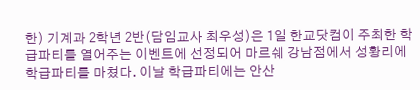한) 기계과 2학년 2반(담임교사 최우성)은 1일 한교닷컴이 주최한 학급파티를 열어주는 이벤트에 선정되어 마르쉐 강남점에서 성황리에 학급파티를 마쳤다. 이날 학급파티에는 안산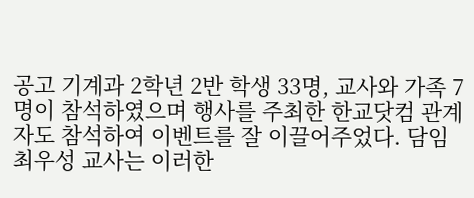공고 기계과 2학년 2반 학생 33명, 교사와 가족 7명이 참석하였으며 행사를 주최한 한교닷컴 관계자도 참석하여 이벤트를 잘 이끌어주었다. 담임 최우성 교사는 이러한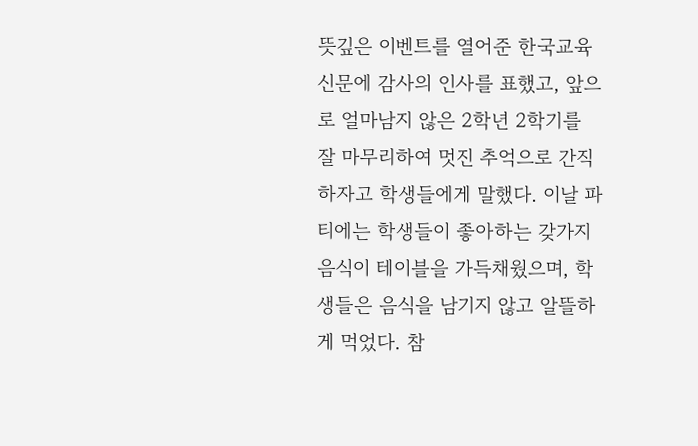뜻깊은 이벤트를 열어준 한국교육신문에 감사의 인사를 표했고, 앞으로 얼마남지 않은 2학년 2학기를 잘 마무리하여 멋진 추억으로 간직하자고 학생들에게 말했다. 이날 파티에는 학생들이 좋아하는 갖가지 음식이 테이블을 가득채웠으며, 학생들은 음식을 남기지 않고 알뜰하게 먹었다. 참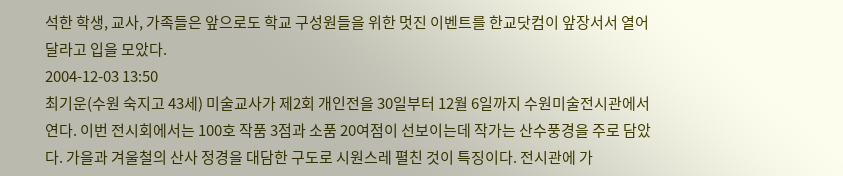석한 학생, 교사, 가족들은 앞으로도 학교 구성원들을 위한 멋진 이벤트를 한교닷컴이 앞장서서 열어달라고 입을 모았다.
2004-12-03 13:50
최기운(수원 숙지고 43세) 미술교사가 제2회 개인전을 30일부터 12월 6일까지 수원미술전시관에서 연다. 이번 전시회에서는 100호 작품 3점과 소품 20여점이 선보이는데 작가는 산수풍경을 주로 담았다. 가을과 겨울철의 산사 정경을 대담한 구도로 시원스레 펼친 것이 특징이다. 전시관에 가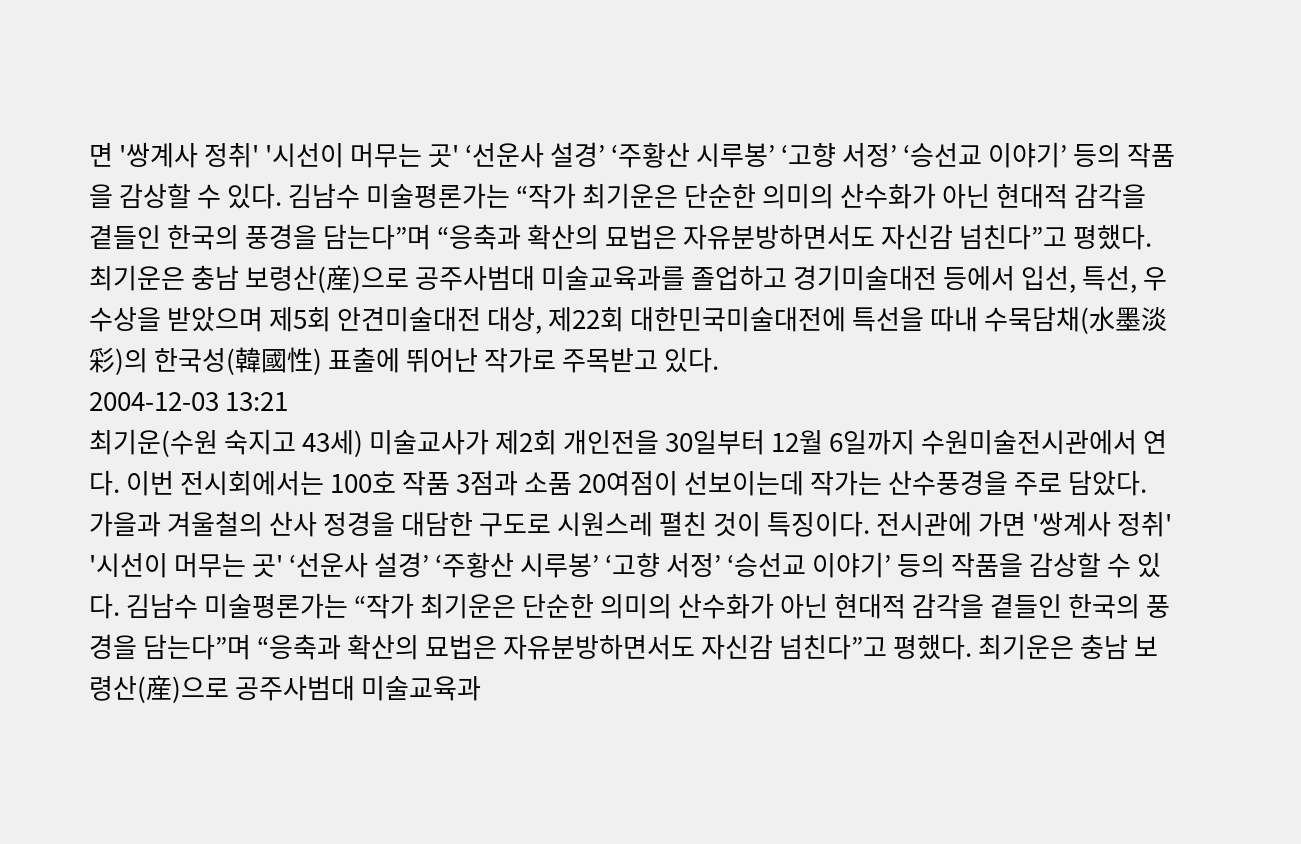면 '쌍계사 정취' '시선이 머무는 곳' ‘선운사 설경’ ‘주황산 시루봉’ ‘고향 서정’ ‘승선교 이야기’ 등의 작품을 감상할 수 있다. 김남수 미술평론가는 “작가 최기운은 단순한 의미의 산수화가 아닌 현대적 감각을 곁들인 한국의 풍경을 담는다”며 “응축과 확산의 묘법은 자유분방하면서도 자신감 넘친다”고 평했다. 최기운은 충남 보령산(産)으로 공주사범대 미술교육과를 졸업하고 경기미술대전 등에서 입선, 특선, 우수상을 받았으며 제5회 안견미술대전 대상, 제22회 대한민국미술대전에 특선을 따내 수묵담채(水墨淡彩)의 한국성(韓國性) 표출에 뛰어난 작가로 주목받고 있다.
2004-12-03 13:21
최기운(수원 숙지고 43세) 미술교사가 제2회 개인전을 30일부터 12월 6일까지 수원미술전시관에서 연다. 이번 전시회에서는 100호 작품 3점과 소품 20여점이 선보이는데 작가는 산수풍경을 주로 담았다. 가을과 겨울철의 산사 정경을 대담한 구도로 시원스레 펼친 것이 특징이다. 전시관에 가면 '쌍계사 정취' '시선이 머무는 곳' ‘선운사 설경’ ‘주황산 시루봉’ ‘고향 서정’ ‘승선교 이야기’ 등의 작품을 감상할 수 있다. 김남수 미술평론가는 “작가 최기운은 단순한 의미의 산수화가 아닌 현대적 감각을 곁들인 한국의 풍경을 담는다”며 “응축과 확산의 묘법은 자유분방하면서도 자신감 넘친다”고 평했다. 최기운은 충남 보령산(産)으로 공주사범대 미술교육과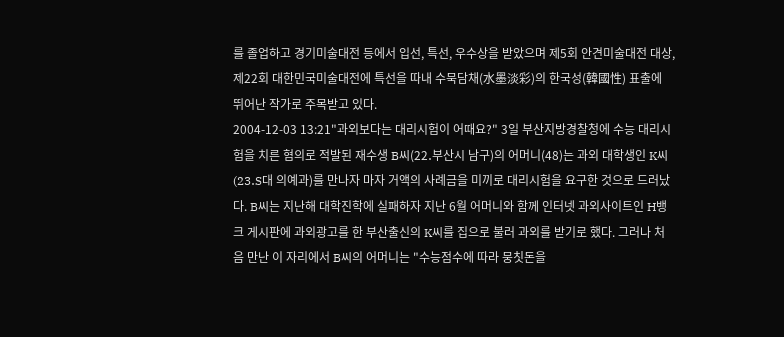를 졸업하고 경기미술대전 등에서 입선, 특선, 우수상을 받았으며 제5회 안견미술대전 대상, 제22회 대한민국미술대전에 특선을 따내 수묵담채(水墨淡彩)의 한국성(韓國性) 표출에 뛰어난 작가로 주목받고 있다.
2004-12-03 13:21"과외보다는 대리시험이 어때요?" 3일 부산지방경찰청에 수능 대리시험을 치른 혐의로 적발된 재수생 B씨(22․부산시 남구)의 어머니(48)는 과외 대학생인 K씨(23․S대 의예과)를 만나자 마자 거액의 사례금을 미끼로 대리시험을 요구한 것으로 드러났다. B씨는 지난해 대학진학에 실패하자 지난 6월 어머니와 함께 인터넷 과외사이트인 H뱅크 게시판에 과외광고를 한 부산출신의 K씨를 집으로 불러 과외를 받기로 했다. 그러나 처음 만난 이 자리에서 B씨의 어머니는 "수능점수에 따라 뭉칫돈을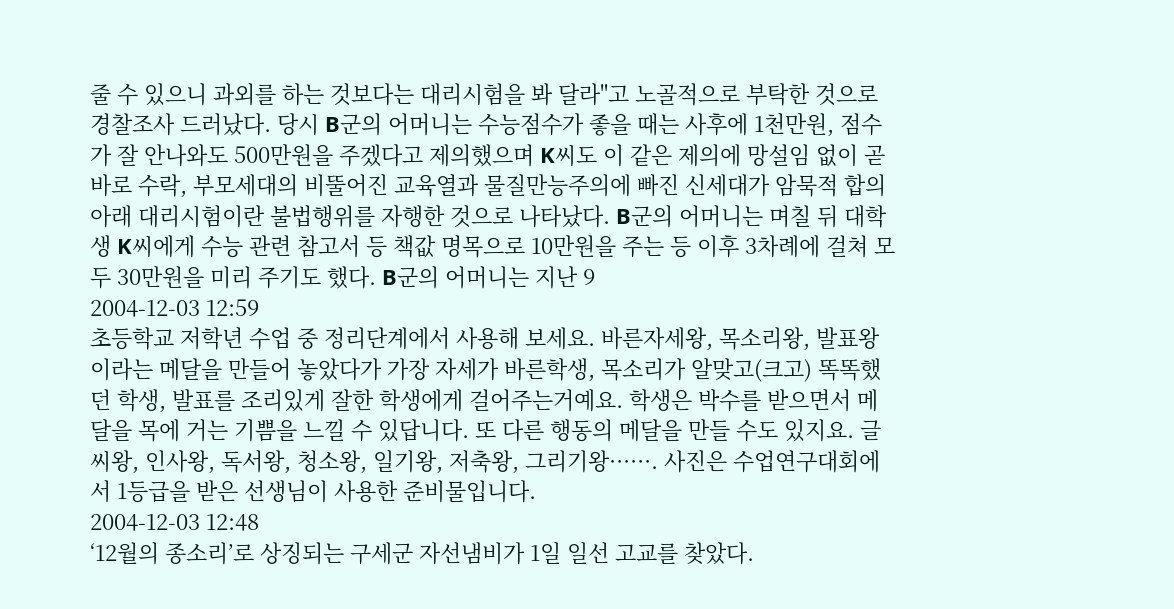줄 수 있으니 과외를 하는 것보다는 대리시험을 봐 달라"고 노골적으로 부탁한 것으로 경찰조사 드러났다. 당시 B군의 어머니는 수능점수가 좋을 때는 사후에 1천만원, 점수가 잘 안나와도 500만원을 주겠다고 제의했으며 K씨도 이 같은 제의에 망설임 없이 곧바로 수락, 부모세대의 비뚤어진 교육열과 물질만능주의에 빠진 신세대가 암묵적 합의아래 대리시험이란 불법행위를 자행한 것으로 나타났다. B군의 어머니는 며칠 뒤 대학생 K씨에게 수능 관련 참고서 등 책값 명목으로 10만원을 주는 등 이후 3차례에 걸쳐 모두 30만원을 미리 주기도 했다. B군의 어머니는 지난 9
2004-12-03 12:59
초등학교 저학년 수업 중 정리단계에서 사용해 보세요. 바른자세왕, 목소리왕, 발표왕 이라는 메달을 만들어 놓았다가 가장 자세가 바른학생, 목소리가 알맞고(크고) 똑똑했던 학생, 발표를 조리있게 잘한 학생에게 걸어주는거예요. 학생은 박수를 받으면서 메달을 목에 거는 기쁨을 느낄 수 있답니다. 또 다른 행동의 메달을 만들 수도 있지요. 글씨왕, 인사왕, 독서왕, 청소왕, 일기왕, 저축왕, 그리기왕······. 사진은 수업연구대회에서 1등급을 받은 선생님이 사용한 준비물입니다.
2004-12-03 12:48
‘12월의 종소리’로 상징되는 구세군 자선냄비가 1일 일선 고교를 찾았다.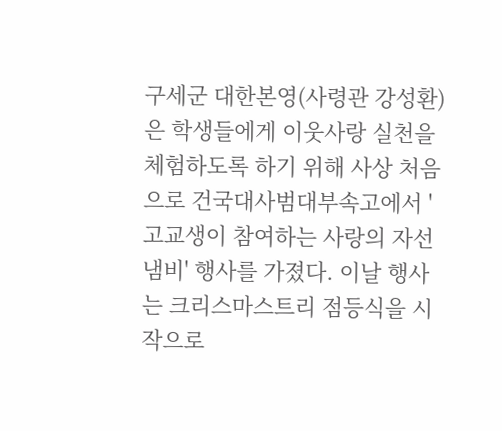구세군 대한본영(사령관 강성환)은 학생들에게 이웃사랑 실천을 체험하도록 하기 위해 사상 처음으로 건국대사범대부속고에서 '고교생이 참여하는 사랑의 자선냄비' 행사를 가졌다. 이날 행사는 크리스마스트리 점등식을 시작으로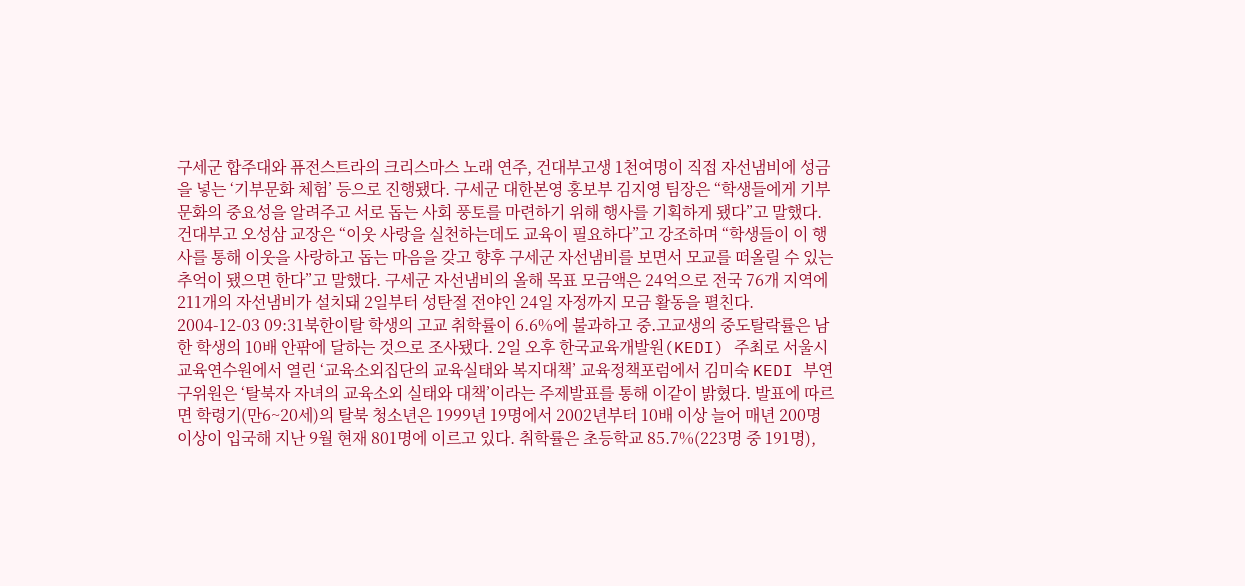구세군 합주대와 퓨전스트라의 크리스마스 노래 연주, 건대부고생 1천여명이 직접 자선냄비에 성금을 넣는 ‘기부문화 체험’ 등으로 진행됐다. 구세군 대한본영 홍보부 김지영 팀장은 “학생들에게 기부 문화의 중요성을 알려주고 서로 돕는 사회 풍토를 마련하기 위해 행사를 기획하게 됐다”고 말했다. 건대부고 오성삼 교장은 “이웃 사랑을 실천하는데도 교육이 필요하다”고 강조하며 “학생들이 이 행사를 통해 이웃을 사랑하고 돕는 마음을 갖고 향후 구세군 자선냄비를 보면서 모교를 떠올릴 수 있는 추억이 됐으면 한다”고 말했다. 구세군 자선냄비의 올해 목표 모금액은 24억으로 전국 76개 지역에 211개의 자선냄비가 설치돼 2일부터 성탄절 전야인 24일 자정까지 모금 활동을 펼친다.
2004-12-03 09:31북한이탈 학생의 고교 취학률이 6.6%에 불과하고 중․고교생의 중도탈락률은 남한 학생의 10배 안팎에 달하는 것으로 조사됐다. 2일 오후 한국교육개발원(KEDI) 주최로 서울시교육연수원에서 열린 ‘교육소외집단의 교육실태와 복지대책’ 교육정책포럼에서 김미숙 KEDI 부연구위원은 ‘탈북자 자녀의 교육소외 실태와 대책’이라는 주제발표를 통해 이같이 밝혔다. 발표에 따르면 학령기(만6~20세)의 탈북 청소년은 1999년 19명에서 2002년부터 10배 이상 늘어 매년 200명 이상이 입국해 지난 9월 현재 801명에 이르고 있다. 취학률은 초등학교 85.7%(223명 중 191명),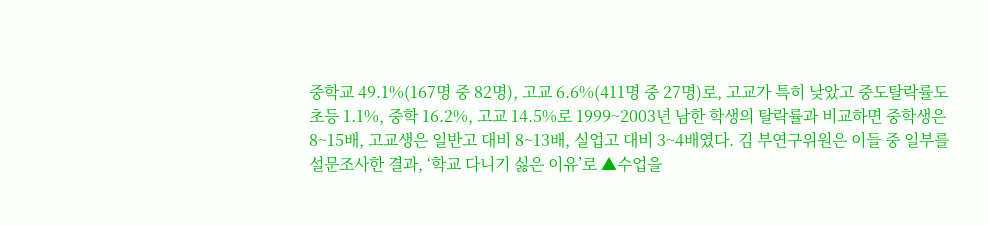중학교 49.1%(167명 중 82명), 고교 6.6%(411명 중 27명)로, 고교가 특히 낮았고 중도탈락률도 초등 1.1%, 중학 16.2%, 고교 14.5%로 1999~2003년 남한 학생의 탈락률과 비교하면 중학생은 8~15배, 고교생은 일반고 대비 8~13배, 실업고 대비 3~4배였다. 김 부연구위원은 이들 중 일부를 설문조사한 결과, ‘학교 다니기 싫은 이유’로 ▲수업을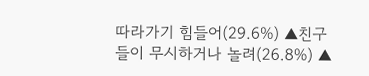따라가기 힘들어(29.6%) ▲친구들이 무시하거나 놀려(26.8%) ▲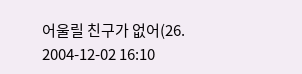어울릴 친구가 없어(26.
2004-12-02 16:10